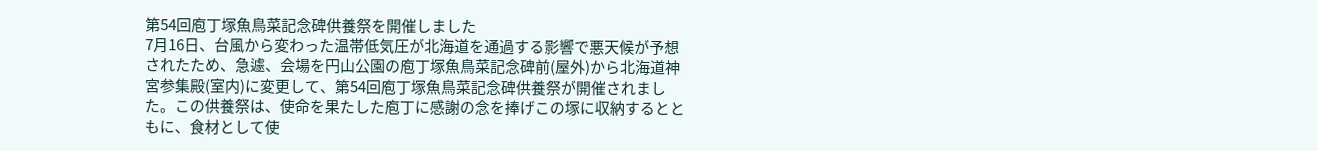第54回庖丁塚魚鳥菜記念碑供養祭を開催しました
7月16日、台風から変わった温帯低気圧が北海道を通過する影響で悪天候が予想されたため、急遽、会場を円山公園の庖丁塚魚鳥菜記念碑前(屋外)から北海道神宮参集殿(室内)に変更して、第54回庖丁塚魚鳥菜記念碑供養祭が開催されました。この供養祭は、使命を果たした庖丁に感謝の念を捧げこの塚に収納するとともに、食材として使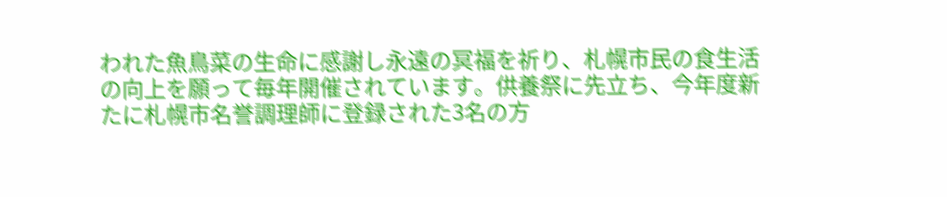われた魚鳥菜の生命に感謝し永遠の冥福を祈り、札幌市民の食生活の向上を願って毎年開催されています。供養祭に先立ち、今年度新たに札幌市名誉調理師に登録された3名の方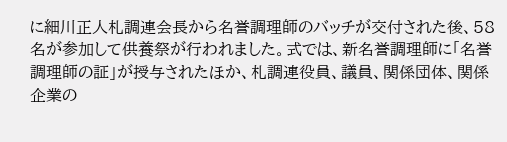に細川正人札調連会長から名誉調理師のバッチが交付された後、58名が参加して供養祭が行われました。式では、新名誉調理師に「名誉調理師の証」が授与されたほか、札調連役員、議員、関係団体、関係企業の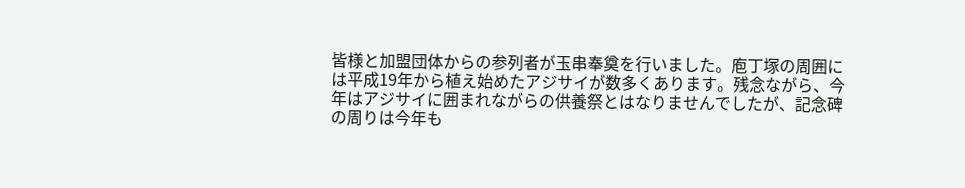皆様と加盟団体からの参列者が玉串奉奠を行いました。庖丁塚の周囲には平成19年から植え始めたアジサイが数多くあります。残念ながら、今年はアジサイに囲まれながらの供養祭とはなりませんでしたが、記念碑の周りは今年も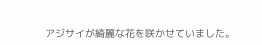アジサイが綺麗な花を咲かせていました。